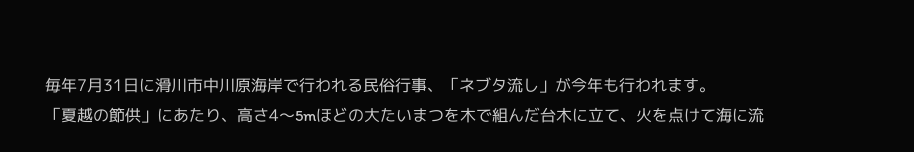毎年7月31日に滑川市中川原海岸で行われる民俗行事、「ネブタ流し」が今年も行われます。
「夏越の節供」にあたり、高さ4〜5mほどの大たいまつを木で組んだ台木に立て、火を点けて海に流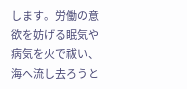します。労働の意欲を妨げる眠気や病気を火で祓い、海へ流し去ろうと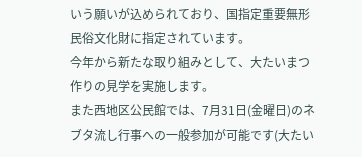いう願いが込められており、国指定重要無形民俗文化財に指定されています。
今年から新たな取り組みとして、大たいまつ作りの見学を実施します。
また西地区公民館では、7月31日(金曜日)のネブタ流し行事への一般参加が可能です(大たい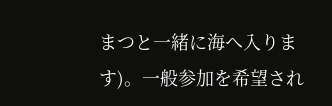まつと一緒に海へ入ります)。一般参加を希望され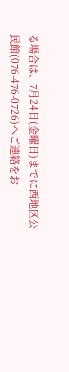る場合は、7月24日(金曜日)までに西地区公民館(076-476-0726)へご連絡をお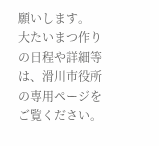願いします。
大たいまつ作りの日程や詳細等は、滑川市役所の専用ページをご覧ください。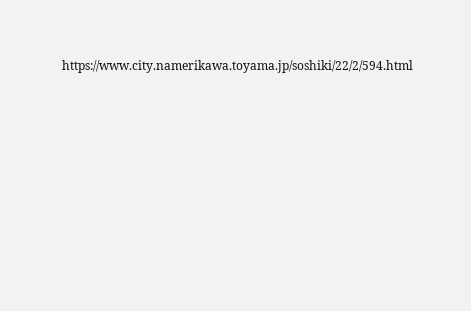https://www.city.namerikawa.toyama.jp/soshiki/22/2/594.html